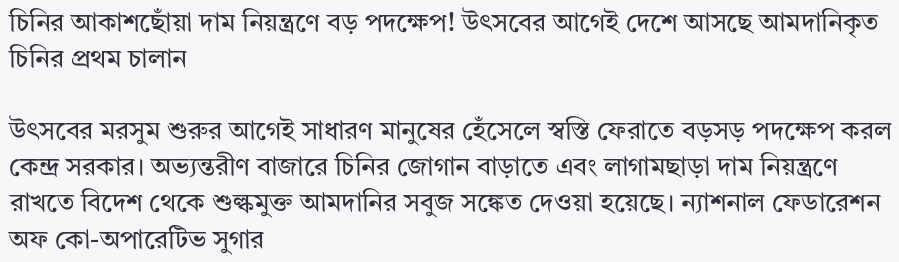চিনির আকাশছোঁয়া দাম নিয়ন্ত্রণে বড় পদক্ষেপ! উৎসবের আগেই দেশে আসছে আমদানিকৃত চিনির প্রথম চালান

উৎসবের মরসুম শুরুর আগেই সাধারণ মানুষের হেঁসেলে স্বস্তি ফেরাতে বড়সড় পদক্ষেপ করল কেন্দ্র সরকার। অভ্যন্তরীণ বাজারে চিনির জোগান বাড়াতে এবং লাগামছাড়া দাম নিয়ন্ত্রণে রাখতে বিদেশ থেকে শুল্কমুক্ত আমদানির সবুজ সঙ্কেত দেওয়া হয়েছে। ন্যাশনাল ফেডারেশন অফ কো-অপারেটিভ সুগার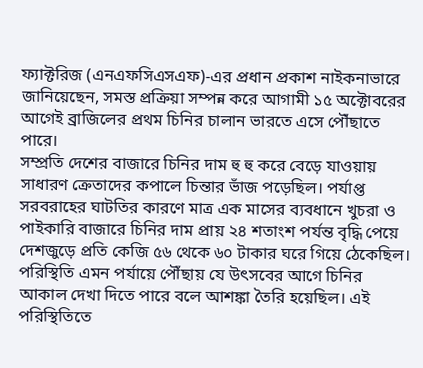ফ্যাক্টরিজ (এনএফসিএসএফ)-এর প্রধান প্রকাশ নাইকনাভারে জানিয়েছেন, সমস্ত প্রক্রিয়া সম্পন্ন করে আগামী ১৫ অক্টোবরের আগেই ব্রাজিলের প্রথম চিনির চালান ভারতে এসে পৌঁছাতে পারে।
সম্প্রতি দেশের বাজারে চিনির দাম হু হু করে বেড়ে যাওয়ায় সাধারণ ক্রেতাদের কপালে চিন্তার ভাঁজ পড়েছিল। পর্যাপ্ত সরবরাহের ঘাটতির কারণে মাত্র এক মাসের ব্যবধানে খুচরা ও পাইকারি বাজারে চিনির দাম প্রায় ২৪ শতাংশ পর্যন্ত বৃদ্ধি পেয়ে দেশজুড়ে প্রতি কেজি ৫৬ থেকে ৬০ টাকার ঘরে গিয়ে ঠেকেছিল। পরিস্থিতি এমন পর্যায়ে পৌঁছায় যে উৎসবের আগে চিনির আকাল দেখা দিতে পারে বলে আশঙ্কা তৈরি হয়েছিল। এই পরিস্থিতিতে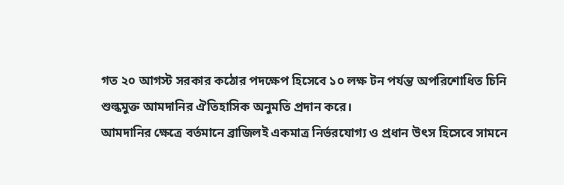গত ২০ আগস্ট সরকার কঠোর পদক্ষেপ হিসেবে ১০ লক্ষ টন পর্যন্ত অপরিশোধিত চিনি শুল্কমুক্ত আমদানির ঐতিহাসিক অনুমতি প্রদান করে।
আমদানির ক্ষেত্রে বর্তমানে ব্রাজিলই একমাত্র নির্ভরযোগ্য ও প্রধান উৎস হিসেবে সামনে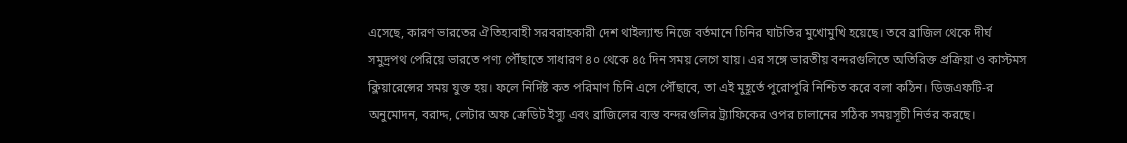এসেছে, কারণ ভারতের ঐতিহ্যবাহী সরবরাহকারী দেশ থাইল্যান্ড নিজে বর্তমানে চিনির ঘাটতির মুখোমুখি হয়েছে। তবে ব্রাজিল থেকে দীর্ঘ সমুদ্রপথ পেরিয়ে ভারতে পণ্য পৌঁছাতে সাধারণ ৪০ থেকে ৪৫ দিন সময় লেগে যায়। এর সঙ্গে ভারতীয় বন্দরগুলিতে অতিরিক্ত প্রক্রিয়া ও কাস্টমস ক্লিয়ারেন্সের সময় যুক্ত হয়। ফলে নির্দিষ্ট কত পরিমাণ চিনি এসে পৌঁছাবে, তা এই মুহূর্তে পুরোপুরি নিশ্চিত করে বলা কঠিন। ডিজএফটি-র অনুমোদন, বরাদ্দ, লেটার অফ ক্রেডিট ইস্যু এবং ব্রাজিলের ব্যস্ত বন্দরগুলির ট্র্যাফিকের ওপর চালানের সঠিক সময়সূচী নির্ভর করছে।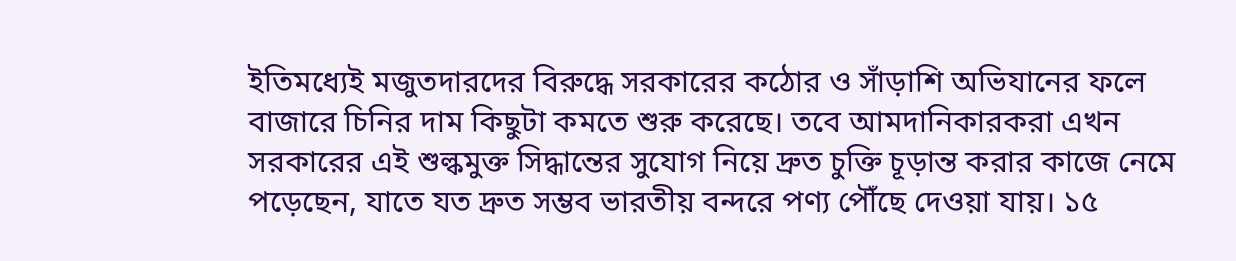ইতিমধ্যেই মজুতদারদের বিরুদ্ধে সরকারের কঠোর ও সাঁড়াশি অভিযানের ফলে বাজারে চিনির দাম কিছুটা কমতে শুরু করেছে। তবে আমদানিকারকরা এখন সরকারের এই শুল্কমুক্ত সিদ্ধান্তের সুযোগ নিয়ে দ্রুত চুক্তি চূড়ান্ত করার কাজে নেমে পড়েছেন, যাতে যত দ্রুত সম্ভব ভারতীয় বন্দরে পণ্য পৌঁছে দেওয়া যায়। ১৫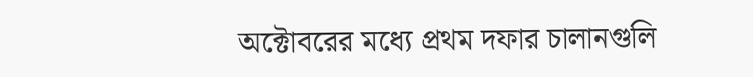অক্টোবরের মধ্যে প্রথম দফার চালানগুলি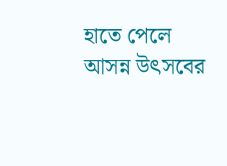হাতে পেলে আসন্ন উৎসবের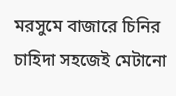মরসুমে বাজারে চিনির চাহিদা সহজেই মেটানো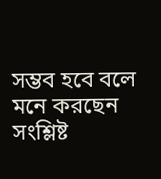সম্ভব হবে বলে মনে করছেন সংশ্লিষ্ট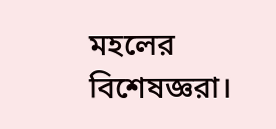মহলের বিশেষজ্ঞরা।